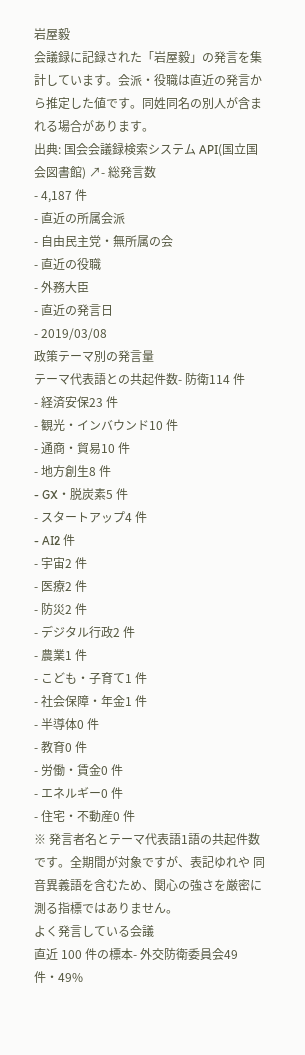岩屋毅
会議録に記録された「岩屋毅」の発言を集計しています。会派・役職は直近の発言から推定した値です。同姓同名の別人が含まれる場合があります。
出典: 国会会議録検索システム API(国立国会図書館) ↗- 総発言数
- 4,187 件
- 直近の所属会派
- 自由民主党・無所属の会
- 直近の役職
- 外務大臣
- 直近の発言日
- 2019/03/08
政策テーマ別の発言量
テーマ代表語との共起件数- 防衛114 件
- 経済安保23 件
- 観光・インバウンド10 件
- 通商・貿易10 件
- 地方創生8 件
- GX・脱炭素5 件
- スタートアップ4 件
- AI2 件
- 宇宙2 件
- 医療2 件
- 防災2 件
- デジタル行政2 件
- 農業1 件
- こども・子育て1 件
- 社会保障・年金1 件
- 半導体0 件
- 教育0 件
- 労働・賃金0 件
- エネルギー0 件
- 住宅・不動産0 件
※ 発言者名とテーマ代表語1語の共起件数です。全期間が対象ですが、表記ゆれや 同音異義語を含むため、関心の強さを厳密に測る指標ではありません。
よく発言している会議
直近 100 件の標本- 外交防衛委員会49 件・49%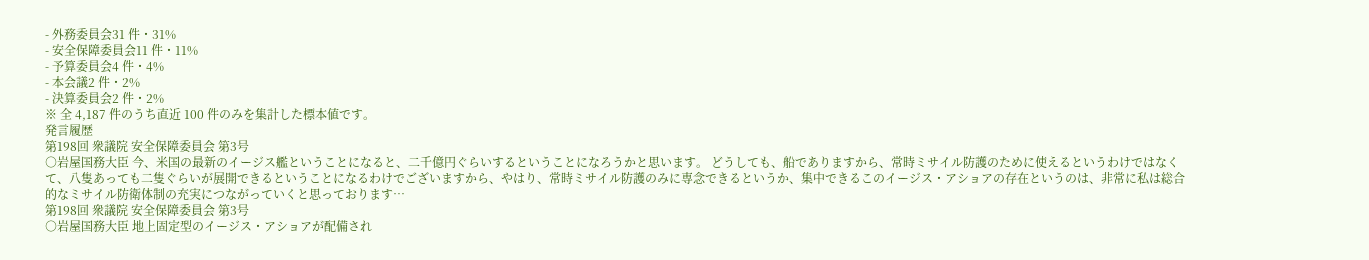- 外務委員会31 件・31%
- 安全保障委員会11 件・11%
- 予算委員会4 件・4%
- 本会議2 件・2%
- 決算委員会2 件・2%
※ 全 4,187 件のうち直近 100 件のみを集計した標本値です。
発言履歴
第198回 衆議院 安全保障委員会 第3号
○岩屋国務大臣 今、米国の最新のイージス艦ということになると、二千億円ぐらいするということになろうかと思います。 どうしても、船でありますから、常時ミサイル防護のために使えるというわけではなくて、八隻あっても二隻ぐらいが展開できるということになるわけでございますから、やはり、常時ミサイル防護のみに専念できるというか、集中できるこのイージス・アショアの存在というのは、非常に私は総合的なミサイル防衛体制の充実につながっていくと思っております…
第198回 衆議院 安全保障委員会 第3号
○岩屋国務大臣 地上固定型のイージス・アショアが配備され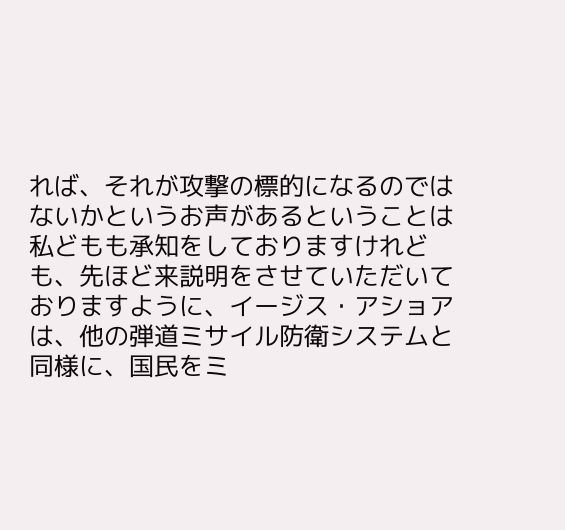れば、それが攻撃の標的になるのではないかというお声があるということは私どもも承知をしておりますけれども、先ほど来説明をさせていただいておりますように、イージス・アショアは、他の弾道ミサイル防衛システムと同様に、国民をミ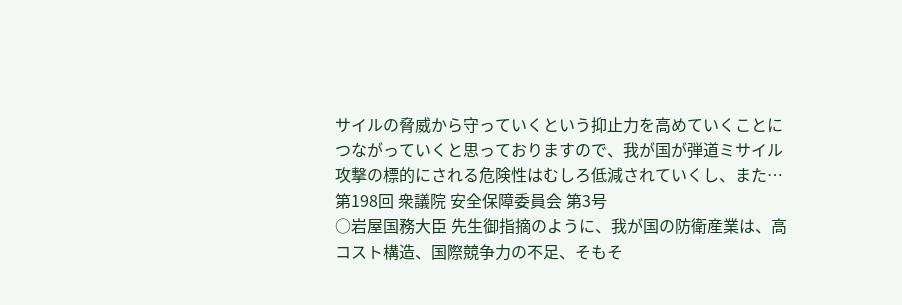サイルの脅威から守っていくという抑止力を高めていくことにつながっていくと思っておりますので、我が国が弾道ミサイル攻撃の標的にされる危険性はむしろ低減されていくし、また…
第198回 衆議院 安全保障委員会 第3号
○岩屋国務大臣 先生御指摘のように、我が国の防衛産業は、高コスト構造、国際競争力の不足、そもそ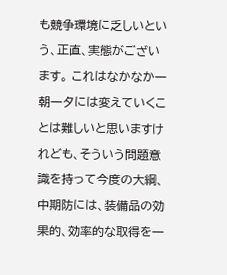も競争環境に乏しいという、正直、実態がございます。 これはなかなか一朝一夕には変えていくことは難しいと思いますけれども、そういう問題意識を持って今度の大綱、中期防には、装備品の効果的、効率的な取得を一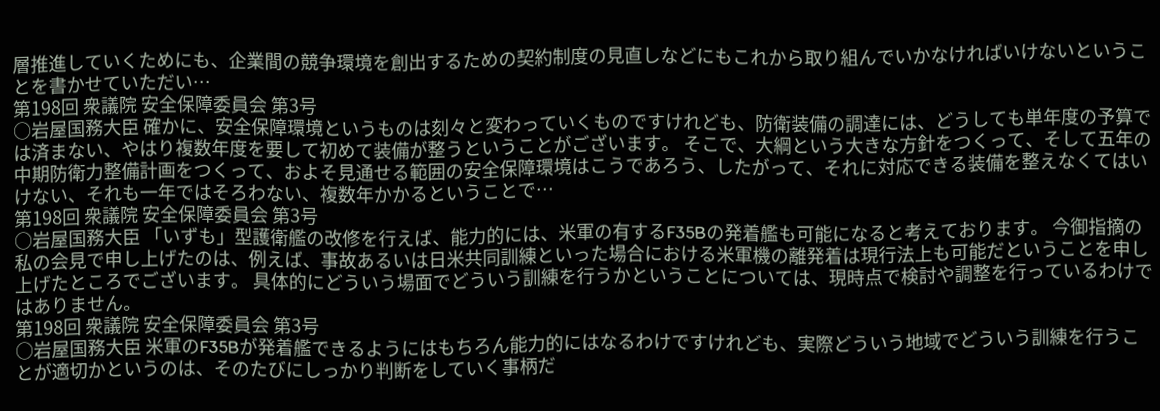層推進していくためにも、企業間の競争環境を創出するための契約制度の見直しなどにもこれから取り組んでいかなければいけないということを書かせていただい…
第198回 衆議院 安全保障委員会 第3号
○岩屋国務大臣 確かに、安全保障環境というものは刻々と変わっていくものですけれども、防衛装備の調達には、どうしても単年度の予算では済まない、やはり複数年度を要して初めて装備が整うということがございます。 そこで、大綱という大きな方針をつくって、そして五年の中期防衛力整備計画をつくって、およそ見通せる範囲の安全保障環境はこうであろう、したがって、それに対応できる装備を整えなくてはいけない、それも一年ではそろわない、複数年かかるということで…
第198回 衆議院 安全保障委員会 第3号
○岩屋国務大臣 「いずも」型護衛艦の改修を行えば、能力的には、米軍の有するF35Bの発着艦も可能になると考えております。 今御指摘の私の会見で申し上げたのは、例えば、事故あるいは日米共同訓練といった場合における米軍機の離発着は現行法上も可能だということを申し上げたところでございます。 具体的にどういう場面でどういう訓練を行うかということについては、現時点で検討や調整を行っているわけではありません。
第198回 衆議院 安全保障委員会 第3号
○岩屋国務大臣 米軍のF35Bが発着艦できるようにはもちろん能力的にはなるわけですけれども、実際どういう地域でどういう訓練を行うことが適切かというのは、そのたびにしっかり判断をしていく事柄だ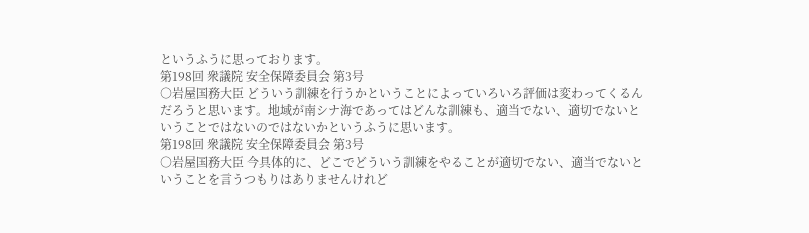というふうに思っております。
第198回 衆議院 安全保障委員会 第3号
○岩屋国務大臣 どういう訓練を行うかということによっていろいろ評価は変わってくるんだろうと思います。地域が南シナ海であってはどんな訓練も、適当でない、適切でないということではないのではないかというふうに思います。
第198回 衆議院 安全保障委員会 第3号
○岩屋国務大臣 今具体的に、どこでどういう訓練をやることが適切でない、適当でないということを言うつもりはありませんけれど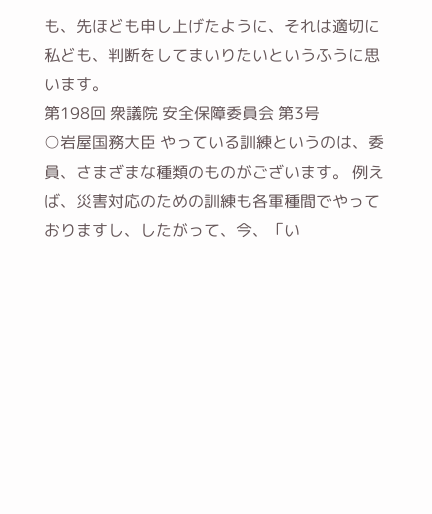も、先ほども申し上げたように、それは適切に私ども、判断をしてまいりたいというふうに思います。
第198回 衆議院 安全保障委員会 第3号
○岩屋国務大臣 やっている訓練というのは、委員、さまざまな種類のものがございます。 例えば、災害対応のための訓練も各軍種間でやっておりますし、したがって、今、「い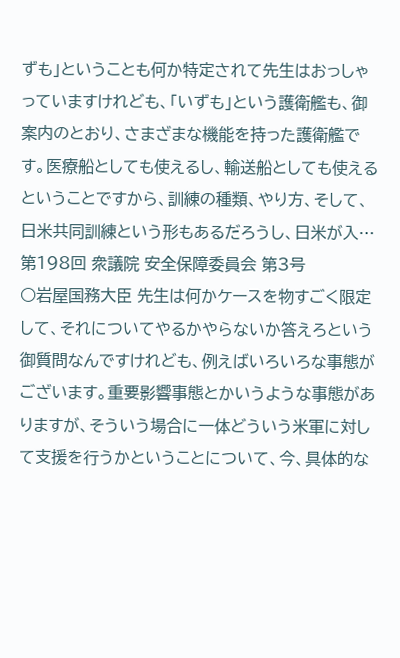ずも」ということも何か特定されて先生はおっしゃっていますけれども、「いずも」という護衛艦も、御案内のとおり、さまざまな機能を持った護衛艦です。医療船としても使えるし、輸送船としても使えるということですから、訓練の種類、やり方、そして、日米共同訓練という形もあるだろうし、日米が入…
第198回 衆議院 安全保障委員会 第3号
○岩屋国務大臣 先生は何かケースを物すごく限定して、それについてやるかやらないか答えろという御質問なんですけれども、例えばいろいろな事態がございます。重要影響事態とかいうような事態がありますが、そういう場合に一体どういう米軍に対して支援を行うかということについて、今、具体的な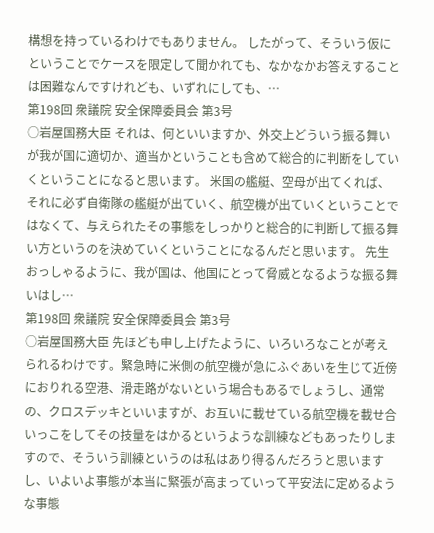構想を持っているわけでもありません。 したがって、そういう仮にということでケースを限定して聞かれても、なかなかお答えすることは困難なんですけれども、いずれにしても、…
第198回 衆議院 安全保障委員会 第3号
○岩屋国務大臣 それは、何といいますか、外交上どういう振る舞いが我が国に適切か、適当かということも含めて総合的に判断をしていくということになると思います。 米国の艦艇、空母が出てくれば、それに必ず自衛隊の艦艇が出ていく、航空機が出ていくということではなくて、与えられたその事態をしっかりと総合的に判断して振る舞い方というのを決めていくということになるんだと思います。 先生おっしゃるように、我が国は、他国にとって脅威となるような振る舞いはし…
第198回 衆議院 安全保障委員会 第3号
○岩屋国務大臣 先ほども申し上げたように、いろいろなことが考えられるわけです。緊急時に米側の航空機が急にふぐあいを生じて近傍におりれる空港、滑走路がないという場合もあるでしょうし、通常の、クロスデッキといいますが、お互いに載せている航空機を載せ合いっこをしてその技量をはかるというような訓練などもあったりしますので、そういう訓練というのは私はあり得るんだろうと思いますし、いよいよ事態が本当に緊張が高まっていって平安法に定めるような事態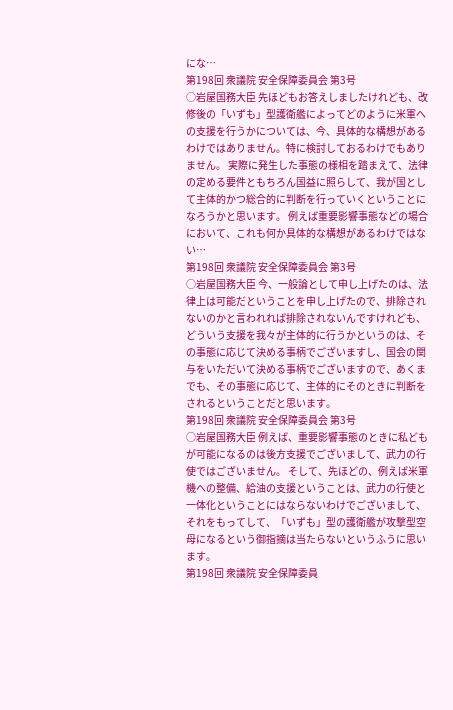にな…
第198回 衆議院 安全保障委員会 第3号
○岩屋国務大臣 先ほどもお答えしましたけれども、改修後の「いずも」型護衛艦によってどのように米軍への支援を行うかについては、今、具体的な構想があるわけではありません。特に検討しておるわけでもありません。 実際に発生した事態の様相を踏まえて、法律の定める要件ともちろん国益に照らして、我が国として主体的かつ総合的に判断を行っていくということになろうかと思います。 例えば重要影響事態などの場合において、これも何か具体的な構想があるわけではない…
第198回 衆議院 安全保障委員会 第3号
○岩屋国務大臣 今、一般論として申し上げたのは、法律上は可能だということを申し上げたので、排除されないのかと言われれば排除されないんですけれども、どういう支援を我々が主体的に行うかというのは、その事態に応じて決める事柄でございますし、国会の関与をいただいて決める事柄でございますので、あくまでも、その事態に応じて、主体的にそのときに判断をされるということだと思います。
第198回 衆議院 安全保障委員会 第3号
○岩屋国務大臣 例えば、重要影響事態のときに私どもが可能になるのは後方支援でございまして、武力の行使ではございません。 そして、先ほどの、例えば米軍機への整備、給油の支援ということは、武力の行使と一体化ということにはならないわけでございまして、それをもってして、「いずも」型の護衛艦が攻撃型空母になるという御指摘は当たらないというふうに思います。
第198回 衆議院 安全保障委員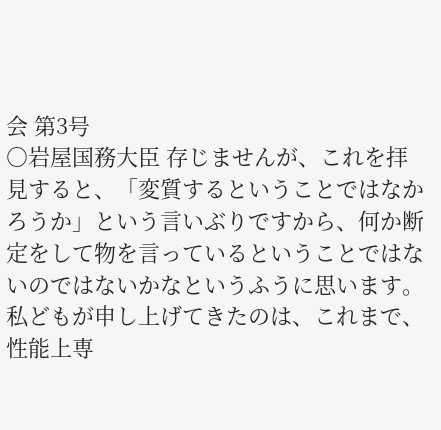会 第3号
○岩屋国務大臣 存じませんが、これを拝見すると、「変質するということではなかろうか」という言いぶりですから、何か断定をして物を言っているということではないのではないかなというふうに思います。 私どもが申し上げてきたのは、これまで、性能上専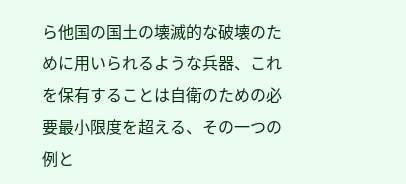ら他国の国土の壊滅的な破壊のために用いられるような兵器、これを保有することは自衛のための必要最小限度を超える、その一つの例と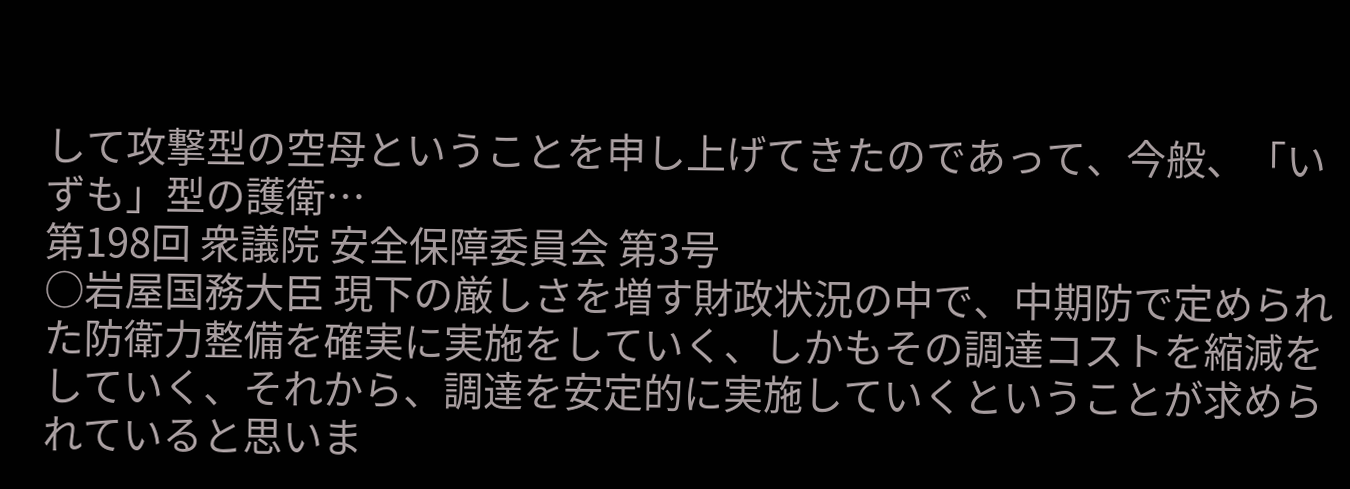して攻撃型の空母ということを申し上げてきたのであって、今般、「いずも」型の護衛…
第198回 衆議院 安全保障委員会 第3号
○岩屋国務大臣 現下の厳しさを増す財政状況の中で、中期防で定められた防衛力整備を確実に実施をしていく、しかもその調達コストを縮減をしていく、それから、調達を安定的に実施していくということが求められていると思いま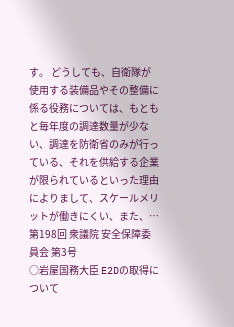す。 どうしても、自衛隊が使用する装備品やその整備に係る役務については、もともと毎年度の調達数量が少ない、調達を防衛省のみが行っている、それを供給する企業が限られているといった理由によりまして、スケールメリットが働きにくい、また、…
第198回 衆議院 安全保障委員会 第3号
○岩屋国務大臣 E2Dの取得について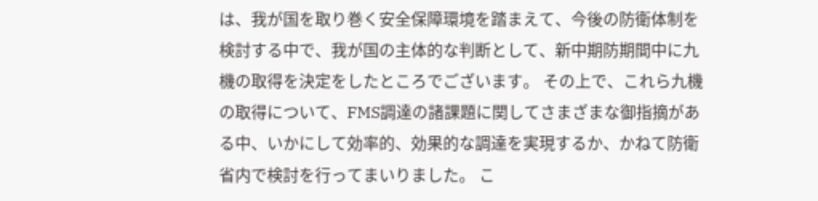は、我が国を取り巻く安全保障環境を踏まえて、今後の防衛体制を検討する中で、我が国の主体的な判断として、新中期防期間中に九機の取得を決定をしたところでございます。 その上で、これら九機の取得について、FMS調達の諸課題に関してさまざまな御指摘がある中、いかにして効率的、効果的な調達を実現するか、かねて防衛省内で検討を行ってまいりました。 こ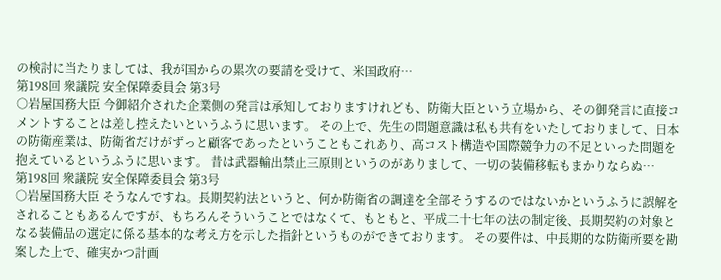の検討に当たりましては、我が国からの累次の要請を受けて、米国政府…
第198回 衆議院 安全保障委員会 第3号
○岩屋国務大臣 今御紹介された企業側の発言は承知しておりますけれども、防衛大臣という立場から、その御発言に直接コメントすることは差し控えたいというふうに思います。 その上で、先生の問題意識は私も共有をいたしておりまして、日本の防衛産業は、防衛省だけがずっと顧客であったということもこれあり、高コスト構造や国際競争力の不足といった問題を抱えているというふうに思います。 昔は武器輸出禁止三原則というのがありまして、一切の装備移転もまかりならぬ…
第198回 衆議院 安全保障委員会 第3号
○岩屋国務大臣 そうなんですね。長期契約法というと、何か防衛省の調達を全部そうするのではないかというふうに誤解をされることもあるんですが、もちろんそういうことではなくて、もともと、平成二十七年の法の制定後、長期契約の対象となる装備品の選定に係る基本的な考え方を示した指針というものができております。 その要件は、中長期的な防衛所要を勘案した上で、確実かつ計画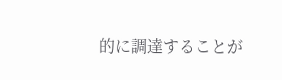的に調達することが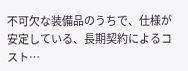不可欠な装備品のうちで、仕様が安定している、長期契約によるコスト…